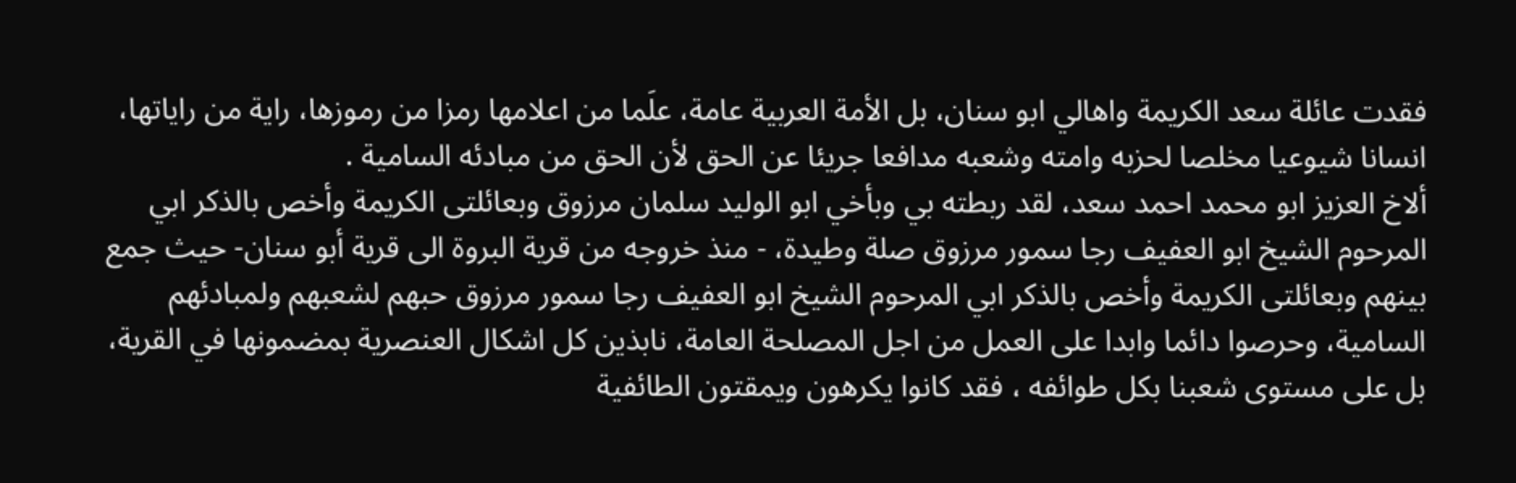فقدت عائلة سعد الكريمة واهالي ابو سنان، بل الأمة العربية عامة، علَما من اعلامها رمزا من رموزها، راية من راياتها، انسانا شيوعيا مخلصا لحزبه وامته وشعبه مدافعا جريئا عن الحق لأن الحق من مبادئه السامية .
ألاخ العزيز ابو محمد احمد سعد، لقد ربطته بي وبأخي ابو الوليد سلمان مرزوق وبعائلتى الكريمة وأخص بالذكر ابي المرحوم الشيخ ابو العفيف رجا سمور مرزوق صلة وطيدة، - منذ خروجه من قرية البروة الى قرية أبو سنان- حيث جمع بينهم وبعائلتى الكريمة وأخص بالذكر ابي المرحوم الشيخ ابو العفيف رجا سمور مرزوق حبهم لشعبهم ولمبادئهم السامية، وحرصوا دائما وابدا على العمل من اجل المصلحة العامة، نابذين كل اشكال العنصرية بمضمونها في القرية، بل على مستوى شعبنا بكل طوائفه ، فقد كانوا يكرهون ويمقتون الطائفية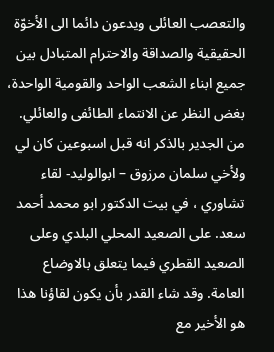والتعصب العائلى ويدعون دائما الى الأخوّة الحقيقية والصداقة والاحترام المتبادل بين جميع ابناء الشعب الواحد والقومية الواحدة، بغض النظر عن الانتماء الطائفى والعائلي.
من الجدير بالذكر انه قبل اسبوعين كان لي ولأخي سلمان مرزوق – ابوالوليد- لقاء تشاوري ، في بيت الدكتور ابو محمد أحمد سعد. على الصعيد المحلي البلدي وعلى الصعيد القطري فيما يتعلق بالاوضاع العامة. وقد شاء القدر بأن يكون لقاؤنا هذا هو الأخير مع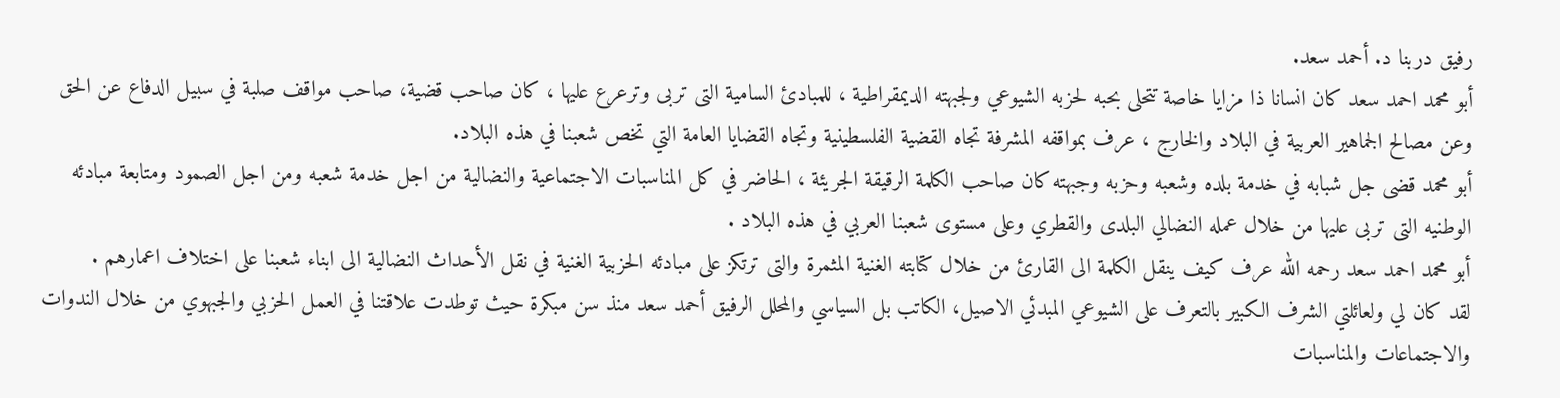رفيق دربنا د. أحمد سعد.
أبو محمد احمد سعد كان انسانا ذا مزايا خاصة تتحلى بحبه لحزبه الشيوعي ولجبهته الديمقراطية ، للمبادئ السامية التى تربى وترعرع عليها ، كان صاحب قضية، صاحب مواقف صلبة في سبيل الدفاع عن الحق وعن مصالح الجماهير العربية في البلاد والخارج ، عرف بمواقفه المشرفة تجاه القضية الفلسطينية وتجاه القضايا العامة التي تخص شعبنا في هذه البلاد.
أبو محمد قضى جل شبابه في خدمة بلده وشعبه وحزبه وجبهته كان صاحب الكلمة الرقيقة الجريئة ، الحاضر في كل المناسبات الاجتماعية والنضالية من اجل خدمة شعبه ومن اجل الصمود ومتابعة مبادئه الوطنيه التى تربى عليها من خلال عمله النضالي البلدى والقطري وعلى مستوى شعبنا العربي في هذه البلاد .
أبو محمد احمد سعد رحمه الله عرف كيف ينقل الكلمة الى القارئ من خلال كتابته الغنية المثمرة والتى ترتكز على مبادئه الحزبية الغنية في نقل الأحداث النضالية الى ابناء شعبنا على اختلاف اعمارهم .
لقد كان لي ولعائلتي الشرف الكبير بالتعرف على الشيوعي المبدئي الاصيل، الكاتب بل السياسي والمحلل الرفيق أحمد سعد منذ سن مبكرة حيث توطدت علاقتنا في العمل الحزبي والجبهوي من خلال الندوات والاجتماعات والمناسبات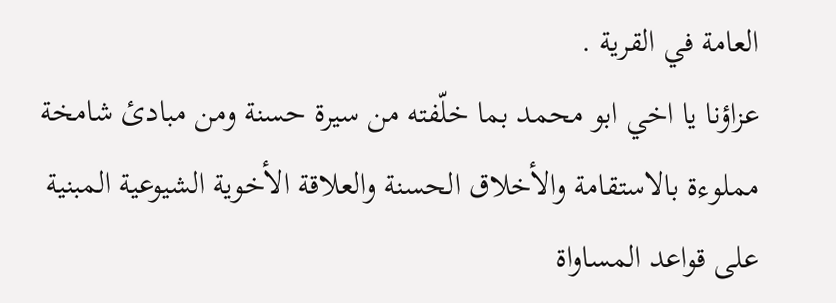العامة في القرية .
عزاؤنا يا اخي ابو محمد بما خلّفته من سيرة حسنة ومن مبادئ شامخة مملوءة بالاستقامة والأخلاق الحسنة والعلاقة الأخوية الشيوعية المبنية على قواعد المساواة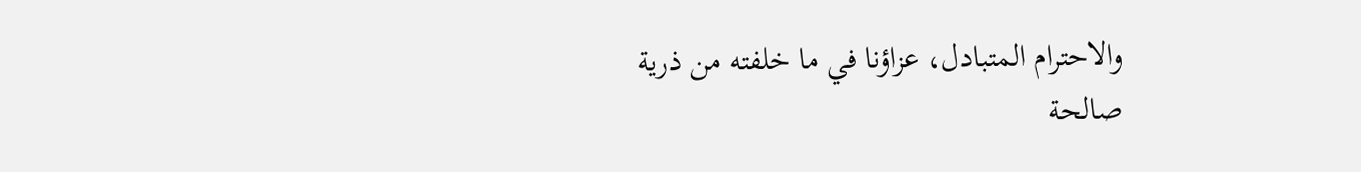والاحترام المتبادل، عزاؤنا في ما خلفته من ذرية صالحة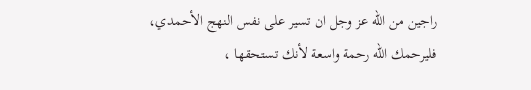راجين من الله عز وجل ان تسير على نفس النهج الأحمدي، فليرحمك الله رحمة واسعة لأنك تستحقها ،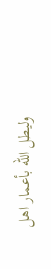وليطل الله بأعمار اهل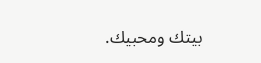بيتك ومحبيك.